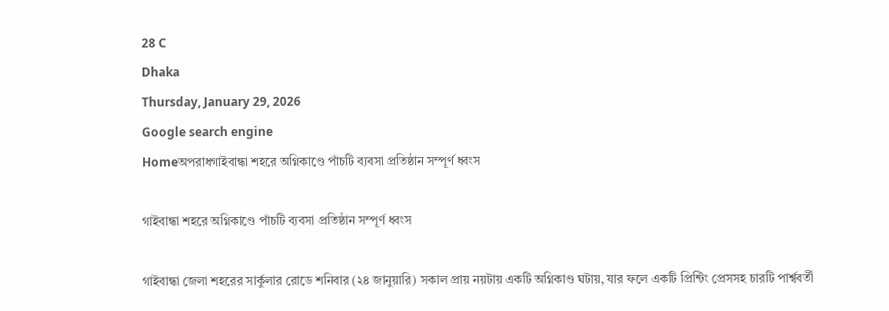28 C
Dhaka
Thursday, January 29, 2026
Google search engine
Homeঅপরাধগাইবান্ধা শহরে অগ্নিকাণ্ডে পাঁচটি ব্যবসা প্রতিষ্ঠান সম্পূর্ণ ধ্বংস

গাইবান্ধা শহরে অগ্নিকাণ্ডে পাঁচটি ব্যবসা প্রতিষ্ঠান সম্পূর্ণ ধ্বংস

গাইবান্ধা জেলা শহরের সার্কুলার রোডে শনিবার (২৪ জানুয়ারি) সকাল প্রায় নয়টায় একটি অগ্নিকাণ্ড ঘটায়, যার ফলে একটি প্রিন্টিং প্রেসসহ চারটি পার্শ্ববর্তী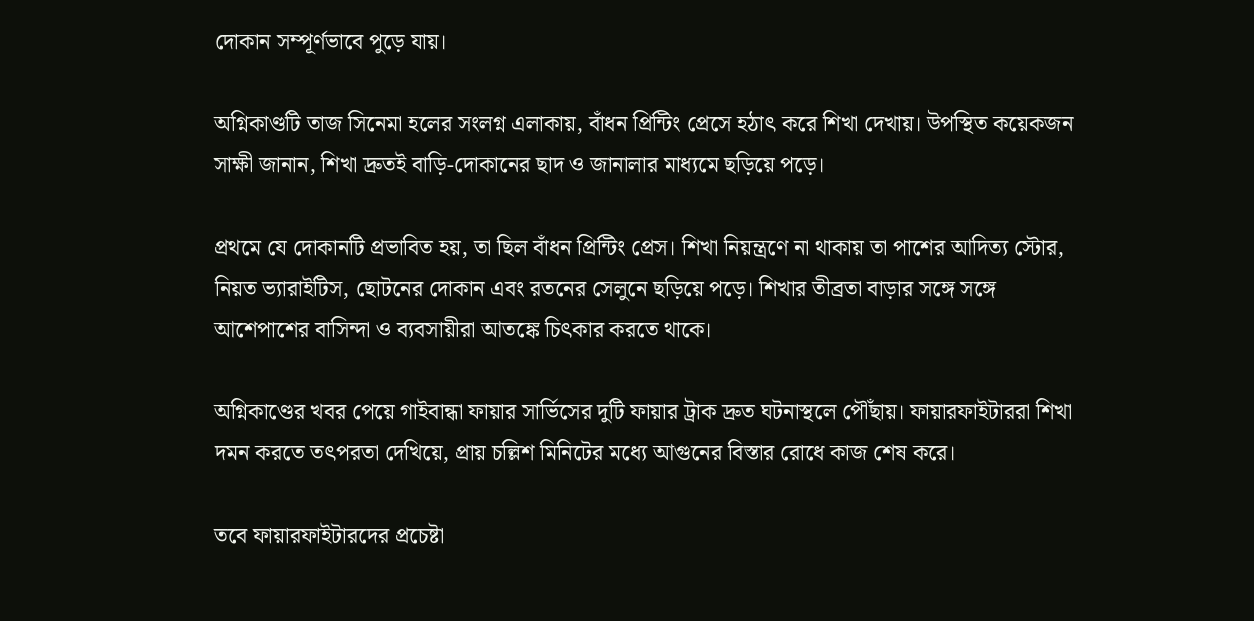দোকান সম্পূর্ণভাবে পুড়ে যায়।

অগ্নিকাণ্ডটি তাজ সিনেমা হলের সংলগ্ন এলাকায়, বাঁধন প্রিন্টিং প্রেসে হঠাৎ করে শিখা দেখায়। উপস্থিত কয়েকজন সাক্ষী জানান, শিখা দ্রুতই বাড়ি-দোকানের ছাদ ও জানালার মাধ্যমে ছড়িয়ে পড়ে।

প্রথমে যে দোকানটি প্রভাবিত হয়, তা ছিল বাঁধন প্রিন্টিং প্রেস। শিখা নিয়ন্ত্রণে না থাকায় তা পাশের আদিত্য স্টোর, নিয়ত ভ্যারাইটিস, ছোটনের দোকান এবং রতনের সেলুনে ছড়িয়ে পড়ে। শিখার তীব্রতা বাড়ার সঙ্গে সঙ্গে আশেপাশের বাসিন্দা ও ব্যবসায়ীরা আতঙ্কে চিৎকার করতে থাকে।

অগ্নিকাণ্ডের খবর পেয়ে গাইবান্ধা ফায়ার সার্ভিসের দুটি ফায়ার ট্রাক দ্রুত ঘটনাস্থলে পৌঁছায়। ফায়ারফাইটাররা শিখা দমন করতে তৎপরতা দেখিয়ে, প্রায় চল্লিশ মিনিটের মধ্যে আগুনের বিস্তার রোধে কাজ শেষ করে।

তবে ফায়ারফাইটারদের প্রচেষ্টা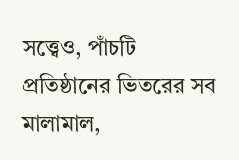সত্ত্বেও, পাঁচটি প্রতিষ্ঠানের ভিতরের সব মালামাল,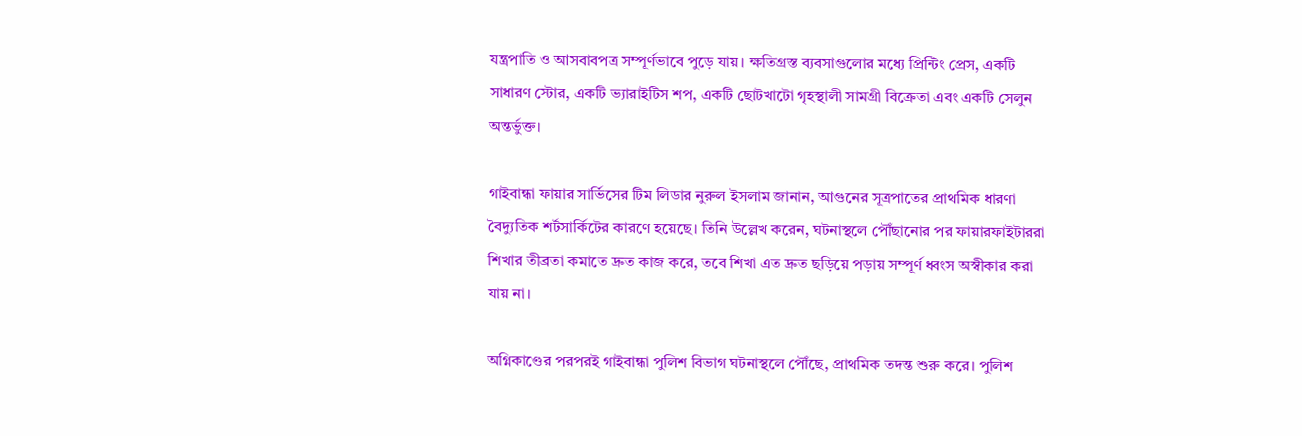যন্ত্রপাতি ও আসবাবপত্র সম্পূর্ণভাবে পুড়ে যায়। ক্ষতিগ্রস্ত ব্যবসাগুলোর মধ্যে প্রিন্টিং প্রেস, একটি সাধারণ স্টোর, একটি ভ্যারাইটিস শপ, একটি ছোটখাটো গৃহস্থালী সামগ্রী বিক্রেতা এবং একটি সেলুন অন্তর্ভুক্ত।

গাইবান্ধা ফায়ার সার্ভিসের টিম লিডার নুরুল ইসলাম জানান, আগুনের সূত্রপাতের প্রাথমিক ধারণা বৈদ্যুতিক শর্টসার্কিটের কারণে হয়েছে। তিনি উল্লেখ করেন, ঘটনাস্থলে পৌঁছানোর পর ফায়ারফাইটাররা শিখার তীব্রতা কমাতে দ্রুত কাজ করে, তবে শিখা এত দ্রুত ছড়িয়ে পড়ায় সম্পূর্ণ ধ্বংস অস্বীকার করা যায় না।

অগ্নিকাণ্ডের পরপরই গাইবান্ধা পুলিশ বিভাগ ঘটনাস্থলে পৌঁছে, প্রাথমিক তদন্ত শুরু করে। পুলিশ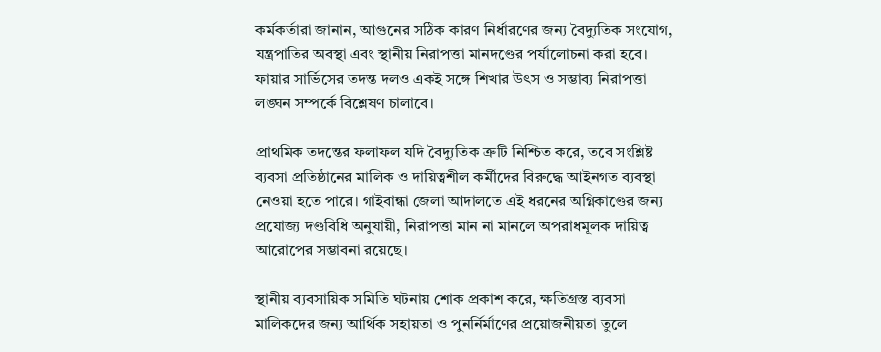কর্মকর্তারা জানান, আগুনের সঠিক কারণ নির্ধারণের জন্য বৈদ্যুতিক সংযোগ, যন্ত্রপাতির অবস্থা এবং স্থানীয় নিরাপত্তা মানদণ্ডের পর্যালোচনা করা হবে। ফায়ার সার্ভিসের তদন্ত দলও একই সঙ্গে শিখার উৎস ও সম্ভাব্য নিরাপত্তা লঙ্ঘন সম্পর্কে বিশ্লেষণ চালাবে।

প্রাথমিক তদন্তের ফলাফল যদি বৈদ্যুতিক ত্রুটি নিশ্চিত করে, তবে সংশ্লিষ্ট ব্যবসা প্রতিষ্ঠানের মালিক ও দায়িত্বশীল কর্মীদের বিরুদ্ধে আইনগত ব্যবস্থা নেওয়া হতে পারে। গাইবান্ধা জেলা আদালতে এই ধরনের অগ্নিকাণ্ডের জন্য প্রযোজ্য দণ্ডবিধি অনুযায়ী, নিরাপত্তা মান না মানলে অপরাধমূলক দায়িত্ব আরোপের সম্ভাবনা রয়েছে।

স্থানীয় ব্যবসায়িক সমিতি ঘটনায় শোক প্রকাশ করে, ক্ষতিগ্রস্ত ব্যবসা মালিকদের জন্য আর্থিক সহায়তা ও পুনর্নির্মাণের প্রয়োজনীয়তা তুলে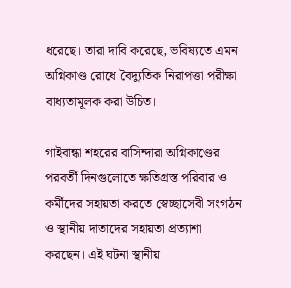ধরেছে। তারা দাবি করেছে, ভবিষ্যতে এমন অগ্নিকাণ্ড রোধে বৈদ্যুতিক নিরাপত্তা পরীক্ষা বাধ্যতামূলক করা উচিত।

গাইবান্ধা শহরের বাসিন্দারা অগ্নিকাণ্ডের পরবর্তী দিনগুলোতে ক্ষতিগ্রস্ত পরিবার ও কর্মীদের সহায়তা করতে স্বেচ্ছাসেবী সংগঠন ও স্থানীয় দাতাদের সহায়তা প্রত্যাশা করছেন। এই ঘটনা স্থানীয়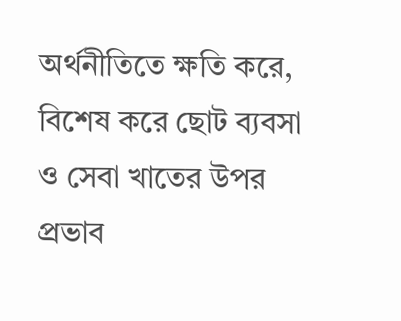অর্থনীতিতে ক্ষতি করে, বিশেষ করে ছোট ব্যবসা ও সেবা খাতের উপর প্রভাব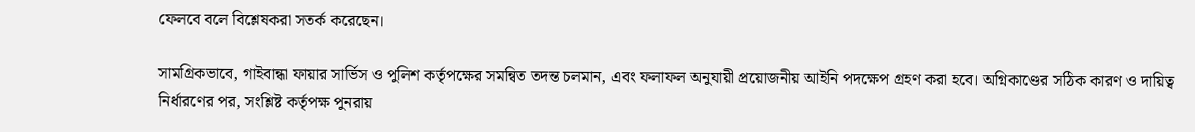ফেলবে বলে বিশ্লেষকরা সতর্ক করেছেন।

সামগ্রিকভাবে, গাইবান্ধা ফায়ার সার্ভিস ও পুলিশ কর্তৃপক্ষের সমন্বিত তদন্ত চলমান, এবং ফলাফল অনুযায়ী প্রয়োজনীয় আইনি পদক্ষেপ গ্রহণ করা হবে। অগ্নিকাণ্ডের সঠিক কারণ ও দায়িত্ব নির্ধারণের পর, সংশ্লিষ্ট কর্তৃপক্ষ পুনরায়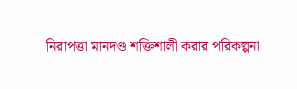নিরাপত্তা মানদণ্ড শক্তিশালী করার পরিকল্পনা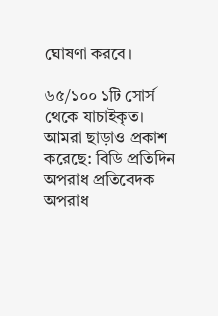ঘোষণা করবে।

৬৫/১০০ ১টি সোর্স থেকে যাচাইকৃত।
আমরা ছাড়াও প্রকাশ করেছে: বিডি প্রতিদিন
অপরাধ প্রতিবেদক
অপরাধ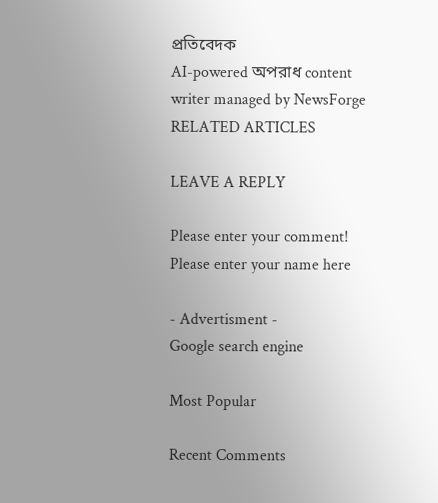প্রতিবেদক
AI-powered অপরাধ content writer managed by NewsForge
RELATED ARTICLES

LEAVE A REPLY

Please enter your comment!
Please enter your name here

- Advertisment -
Google search engine

Most Popular

Recent Comments